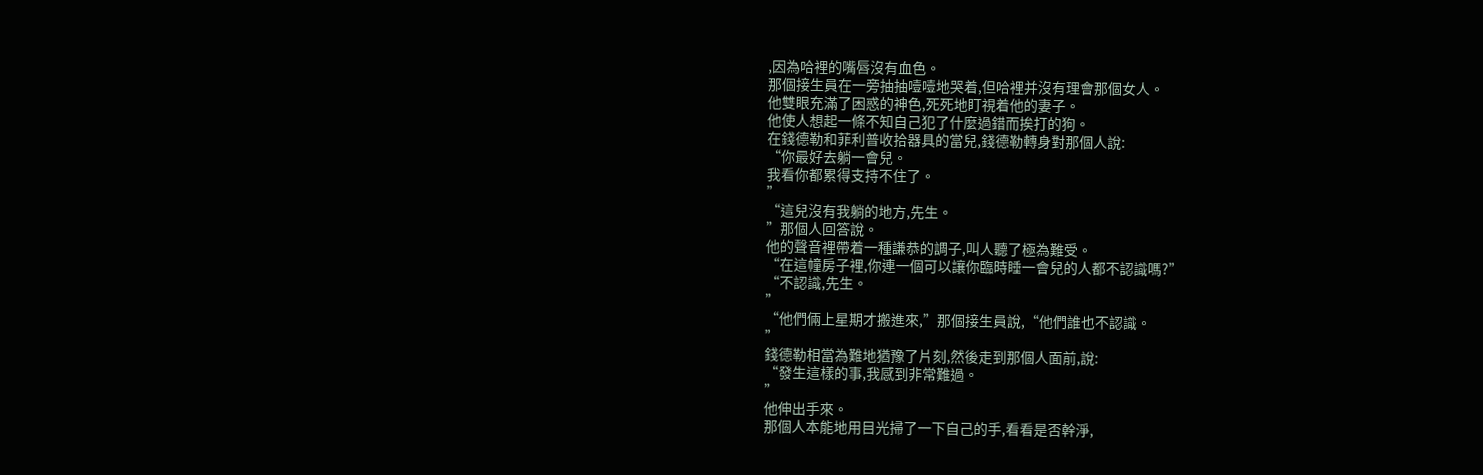,因為哈裡的嘴唇沒有血色。
那個接生員在一旁抽抽噎噎地哭着,但哈裡并沒有理會那個女人。
他雙眼充滿了困惑的神色,死死地盯視着他的妻子。
他使人想起一條不知自己犯了什麼過錯而挨打的狗。
在錢德勒和菲利普收拾器具的當兒,錢德勒轉身對那個人說:
“你最好去躺一會兒。
我看你都累得支持不住了。
”
“這兒沒有我躺的地方,先生。
”那個人回答說。
他的聲音裡帶着一種謙恭的調子,叫人聽了極為難受。
“在這幢房子裡,你連一個可以讓你臨時睡一會兒的人都不認識嗎?”
“不認識,先生。
”
“他們倆上星期才搬進來,”那個接生員說,“他們誰也不認識。
”
錢德勒相當為難地猶豫了片刻,然後走到那個人面前,說:
“發生這樣的事,我感到非常難過。
”
他伸出手來。
那個人本能地用目光掃了一下自己的手,看看是否幹淨,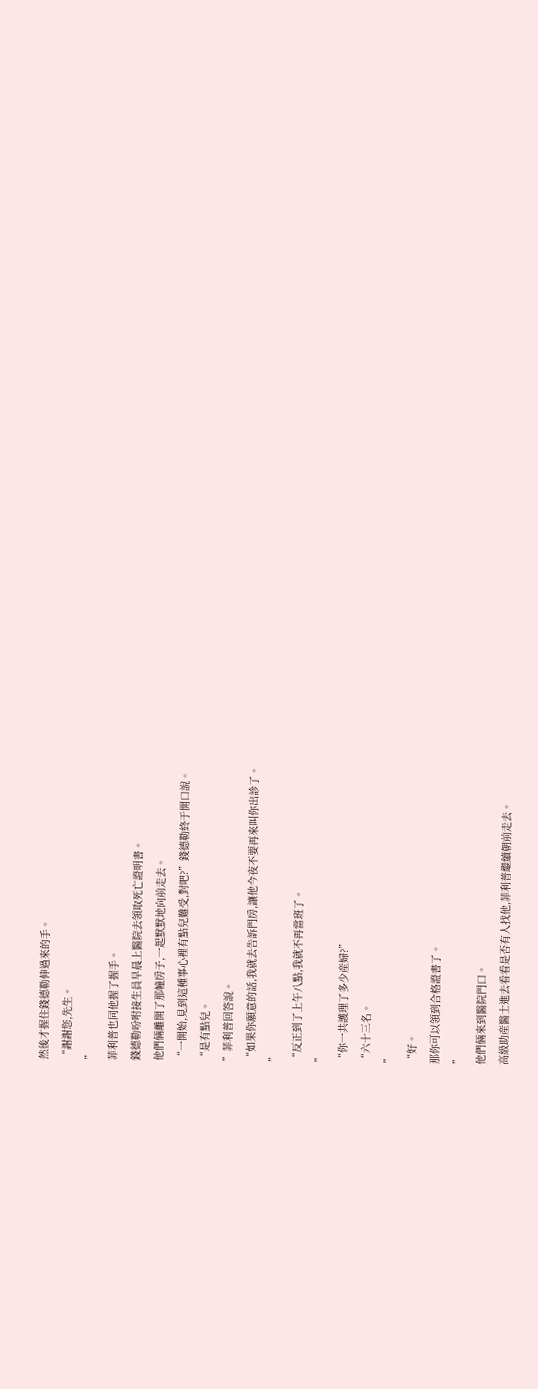然後才握住錢德勒伸過來的手。
“謝謝您,先生。
”
菲利普也同他握了握手。
錢德勒吩咐接生員早晨上醫院去領取死亡證明書。
他們倆離開了那幢房子,一起默默地向前走去。
“一開始,見到這種事心裡有點兒難受,對吧?”錢德勒終于開口說。
“是有點兒。
”菲利普回答說。
“如果你願意的話,我就去告訴門房,讓他今夜不要再來叫你出診了。
”
“反正到了上午八點,我就不再當班了。
”
“你一共護理了多少産婦?”
“六十三名。
”
“好。
那你可以領到合格證書了。
”
他們倆來到醫院門口。
高級助産醫士進去看看是否有人找他,菲利普繼續朝前走去。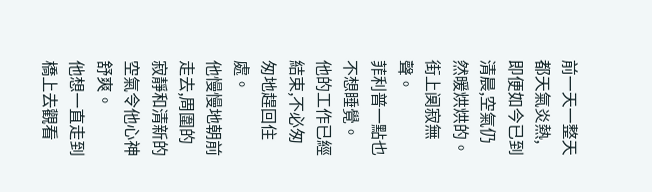前一天一整天都天氣炎熱,即便如今已到清晨,空氣仍然暖烘烘的。
街上阒寂無聲。
菲利普一點也不想睡覺。
他的工作已經結束,不必匆匆地趕回住處。
他慢慢地朝前走去,周圍的寂靜和清新的空氣令他心神舒爽。
他想一直走到橋上去觀看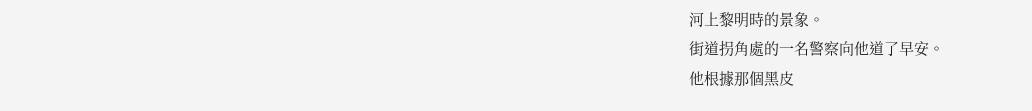河上黎明時的景象。
街道拐角處的一名警察向他道了早安。
他根據那個黑皮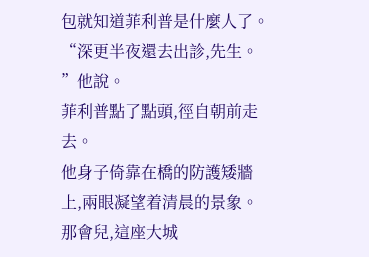包就知道菲利普是什麼人了。
“深更半夜還去出診,先生。
”他說。
菲利普點了點頭,徑自朝前走去。
他身子倚靠在橋的防護矮牆上,兩眼凝望着清晨的景象。
那會兒,這座大城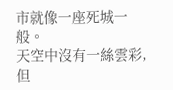市就像一座死城一般。
天空中沒有一絲雲彩,但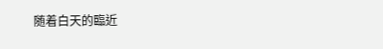随着白天的臨近